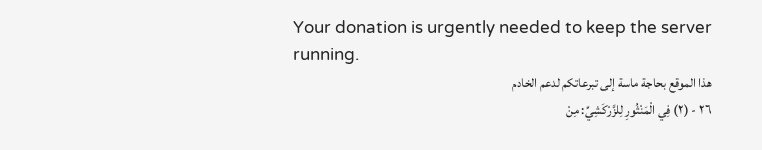Your donation is urgently needed to keep the server running.
هذا الموقع بحاجة ماسة إلى تبرعاتكم لدعم الخادم
٢٦ - (٢) فِي الْمَنْثُورِ لِلزَّرْكَشِيِّ: مِنْ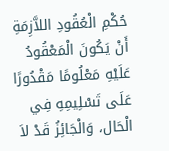حُكْمِ الْعُقُودِ اللاَّزِمَةِ أَنْ يَكُونَ الْمَعْقُودُ عَلَيْهِ مَعْلُومًا مَقْدُورًا عَلَى تَسْلِيمِهِ فِي الْحَال، وَالْجَائِزُ قَدْ لاَ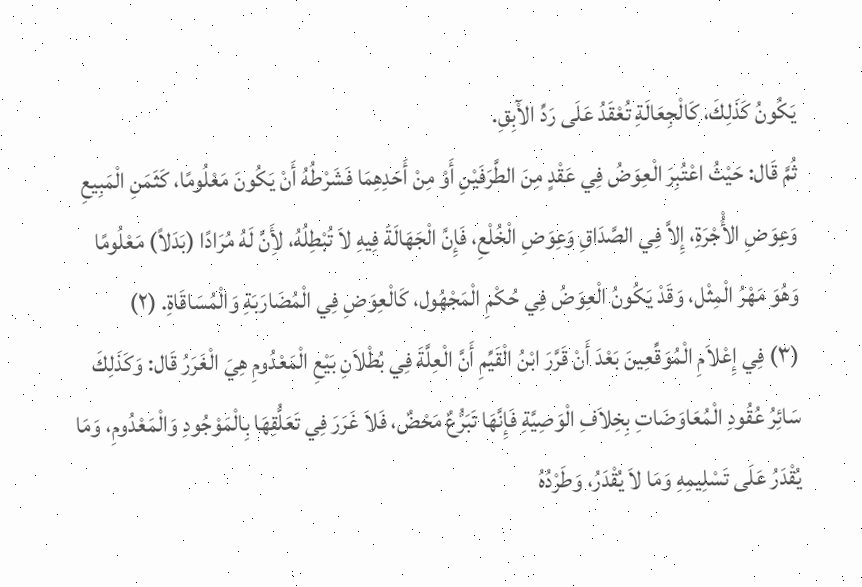يَكُونُ كَذَلِكَ، كَالْجِعَالَةِ تُعْقَدُ عَلَى رَدِّ الآْبِقِ.
ثُمَّ قَال: حَيْثُ اعْتُبِرَ الْعِوَضُ فِي عَقْدٍ مِنَ الطَّرَفَيْنِ أَوْ مِنْ أَحَدِهِمَا فَشَرْطُهُ أَنْ يَكُونَ مَعْلُومًا، كَثَمَنِ الْمَبِيعِ وَعِوَضِ الأُْجْرَةِ، إِلاَّ فِي الصَّدَاقِ وَعِوَضِ الْخُلْعِ، فَإِنَّ الْجَهَالَةَ فِيهِ لاَ تُبْطِلُهُ، لأَِنَّ لَهُ مُرَادًا (بَدَلاً) مَعْلُومًا وَهُوَ مَهْرُ الْمِثْل، وَقَدْ يَكُونُ الْعِوَضُ فِي حُكْمِ الْمَجْهُول، كَالْعِوَضِ فِي الْمُضَارَبَةِ وَالْمُسَاقَاةِ. (٢)
(٣) فِي إِعْلاَمِ الْمُوَقِّعِينَ بَعْدَ أَنْ قَرَّرَ ابْنُ الْقَيِّمِ أَنَّ الْعِلَّةَ فِي بُطْلاَنِ بَيْعِ الْمَعْدُومِ هِيَ الْغَرَرُ قَال: وَكَذَلِكَ سَائِرُ عُقُودِ الْمُعَاوَضَاتِ بِخِلاَفِ الْوَصِيَّةِ فَإِنَّهَا تَبَرُّعٌ مَحْضٌ، فَلاَ غَرَرَ فِي تَعَلُّقِهَا بِالْمَوْجُودِ وَالْمَعْدُومِ، وَمَا يُقْدَرُ عَلَى تَسْلِيمِهِ وَمَا لاَ يُقْدَرُ، وَطَرْدُهُ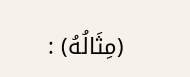(مِثَالُهُ) :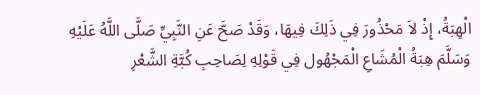الْهِبَةُ، إِذْ لاَ مَحْذُورَ فِي ذَلِكَ فِيهَا، وَقَدْ صَحَّ عَنِ النَّبِيِّ صَلَّى اللَّهُ عَلَيْهِ وَسَلَّمَ هِبَةُ الْمُشَاعِ الْمَجْهُول فِي قَوْلِهِ لِصَاحِبِ كُبَّةِ الشَّعْرِ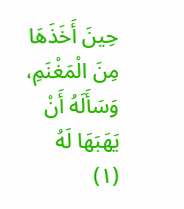حِينَ أَخَذَهَا مِنَ الْمَغْنَمِ، وَسَأَلَهُ أَنْ يَهَبَهَا لَهُ
(١)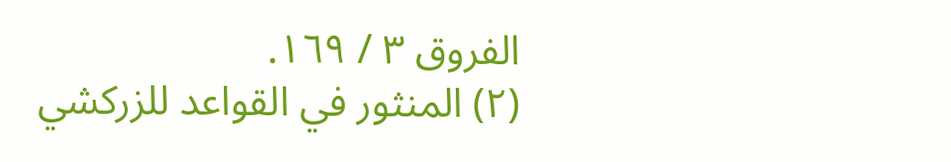الفروق ٣ / ١٦٩.
(٢) المنثور في القواعد للزركشي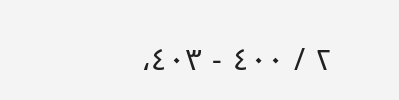٢ / ٤٠٠ - ٤٠٣،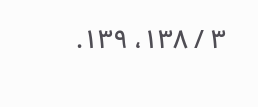٣ / ١٣٨، ١٣٩.